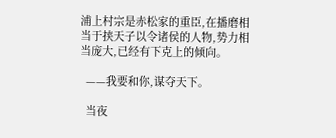浦上村宗是赤松家的重臣,在播磨相当于挟天子以令诸侯的人物,势力相当庞大,已经有下克上的倾向。

  ——我要和你,谋夺天下。

  当夜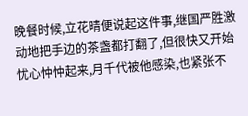晚餐时候,立花晴便说起这件事,继国严胜激动地把手边的茶盏都打翻了,但很快又开始忧心忡忡起来,月千代被他感染,也紧张不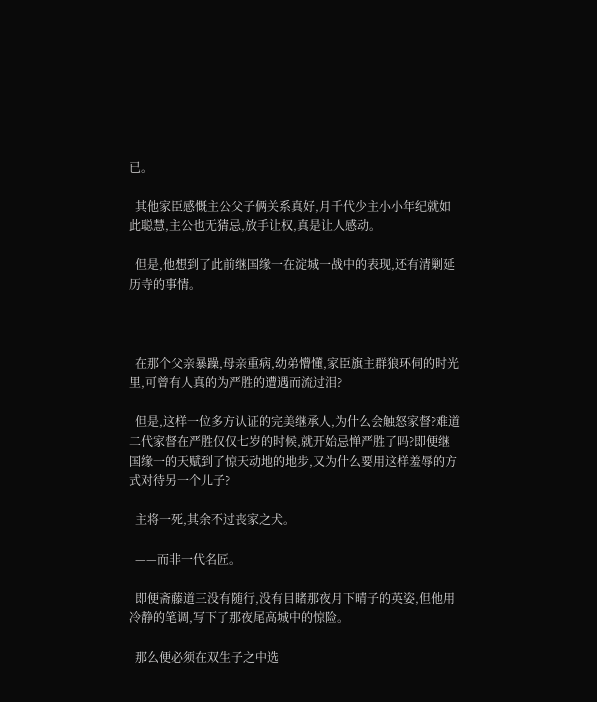已。

  其他家臣感慨主公父子俩关系真好,月千代少主小小年纪就如此聪慧,主公也无猜忌,放手让权,真是让人感动。

  但是,他想到了此前继国缘一在淀城一战中的表现,还有清剿延历寺的事情。



  在那个父亲暴躁,母亲重病,幼弟懵懂,家臣旗主群狼环伺的时光里,可曾有人真的为严胜的遭遇而流过泪?

  但是,这样一位多方认证的完美继承人,为什么会触怒家督?难道二代家督在严胜仅仅七岁的时候,就开始忌惮严胜了吗?即便继国缘一的天赋到了惊天动地的地步,又为什么要用这样羞辱的方式对待另一个儿子?

  主将一死,其余不过丧家之犬。

  ——而非一代名匠。

  即便斋藤道三没有随行,没有目睹那夜月下晴子的英姿,但他用冷静的笔调,写下了那夜尾高城中的惊险。

  那么便必须在双生子之中选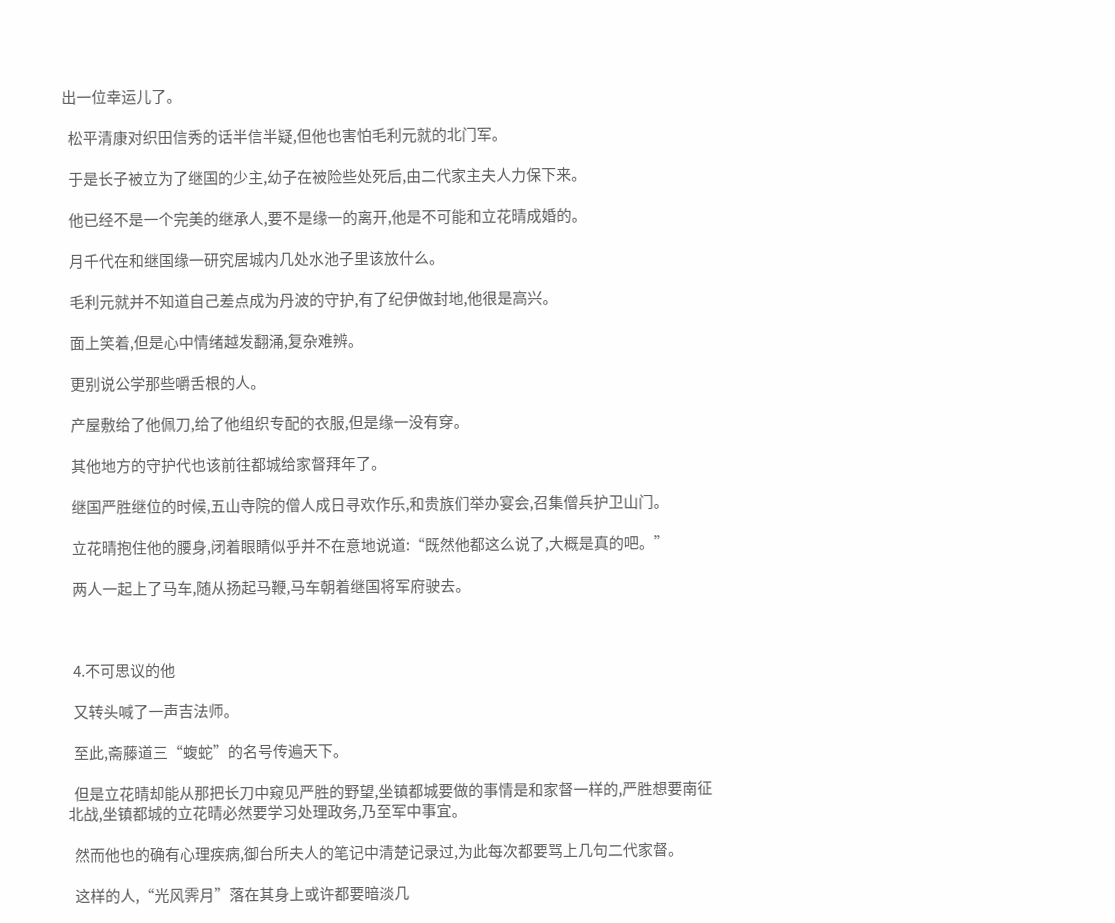出一位幸运儿了。

  松平清康对织田信秀的话半信半疑,但他也害怕毛利元就的北门军。

  于是长子被立为了继国的少主,幼子在被险些处死后,由二代家主夫人力保下来。

  他已经不是一个完美的继承人,要不是缘一的离开,他是不可能和立花晴成婚的。

  月千代在和继国缘一研究居城内几处水池子里该放什么。

  毛利元就并不知道自己差点成为丹波的守护,有了纪伊做封地,他很是高兴。

  面上笑着,但是心中情绪越发翻涌,复杂难辨。

  更别说公学那些嚼舌根的人。

  产屋敷给了他佩刀,给了他组织专配的衣服,但是缘一没有穿。

  其他地方的守护代也该前往都城给家督拜年了。

  继国严胜继位的时候,五山寺院的僧人成日寻欢作乐,和贵族们举办宴会,召集僧兵护卫山门。

  立花晴抱住他的腰身,闭着眼睛似乎并不在意地说道:“既然他都这么说了,大概是真的吧。”

  两人一起上了马车,随从扬起马鞭,马车朝着继国将军府驶去。



  4.不可思议的他

  又转头喊了一声吉法师。

  至此,斋藤道三“蝮蛇”的名号传遍天下。

  但是立花晴却能从那把长刀中窥见严胜的野望,坐镇都城要做的事情是和家督一样的,严胜想要南征北战,坐镇都城的立花晴必然要学习处理政务,乃至军中事宜。

  然而他也的确有心理疾病,御台所夫人的笔记中清楚记录过,为此每次都要骂上几句二代家督。

  这样的人,“光风霁月”落在其身上或许都要暗淡几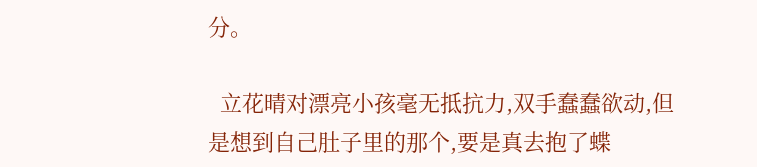分。

  立花晴对漂亮小孩毫无抵抗力,双手蠢蠢欲动,但是想到自己肚子里的那个,要是真去抱了蝶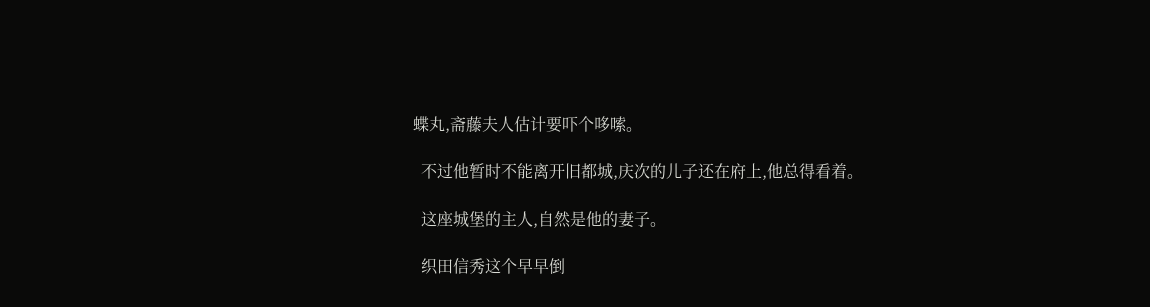蝶丸,斋藤夫人估计要吓个哆嗦。

  不过他暂时不能离开旧都城,庆次的儿子还在府上,他总得看着。

  这座城堡的主人,自然是他的妻子。

  织田信秀这个早早倒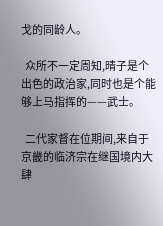戈的同龄人。

  众所不一定周知,晴子是个出色的政治家,同时也是个能够上马指挥的——武士。

  二代家督在位期间,来自于京畿的临济宗在继国境内大肆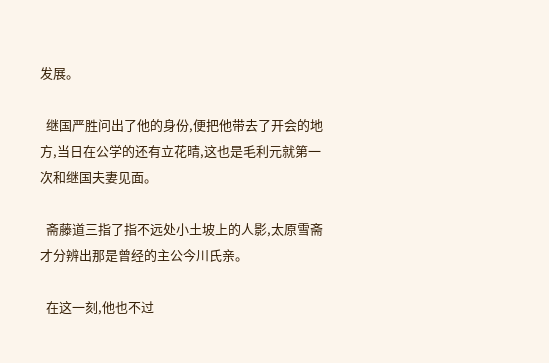发展。

  继国严胜问出了他的身份,便把他带去了开会的地方,当日在公学的还有立花晴,这也是毛利元就第一次和继国夫妻见面。

  斋藤道三指了指不远处小土坡上的人影,太原雪斋才分辨出那是曾经的主公今川氏亲。

  在这一刻,他也不过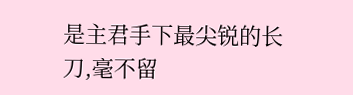是主君手下最尖锐的长刀,毫不留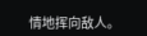情地挥向敌人。